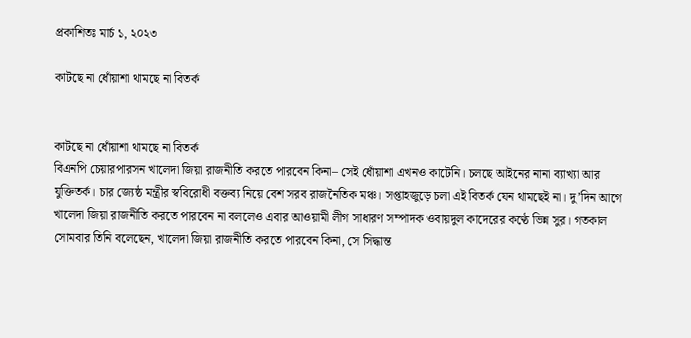প্রকাশিতঃ মার্চ ১, ২০২৩

কাটছে না ধোঁয়াশা থামছে না বিতর্ক


কাটছে না ধোঁয়াশা থামছে না বিতর্ক
বিএনপি চেয়ারপারসন খালেদা জিয়া রাজনীতি করতে পারবেন কিনা– সেই ধোঁয়াশা এখনও কাটেনি। চলছে আইনের নানা ব্যাখ্যা আর যুক্তিতর্ক। চার জ্যেষ্ঠ মন্ত্রীর স্ববিরোধী বক্তব্য নিয়ে বেশ সরব রাজনৈতিক মঞ্চ। সপ্তাহজুড়ে চলা এই বিতর্ক যেন থামছেই না। দু’দিন আগে খালেদা জিয়া রাজনীতি করতে পারবেন না বললেও এবার আওয়ামী লীগ সাধারণ সম্পাদক ওবায়দুল কাদেরের কণ্ঠে ভিন্ন সুর। গতকাল সোমবার তিনি বলেছেন, খালেদা জিয়া রাজনীতি করতে পারবেন কিনা, সে সিদ্ধান্ত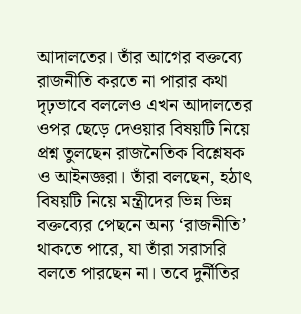আদালতের। তাঁর আগের বক্তব্যে রাজনীতি করতে না পারার কথা দৃঢ়ভাবে বললেও এখন আদালতের ওপর ছেড়ে দেওয়ার বিষয়টি নিয়ে প্রশ্ন তুলছেন রাজনৈতিক বিশ্লেষক ও আইনজ্ঞরা। তাঁরা বলছেন, হঠাৎ বিষয়টি নিয়ে মন্ত্রীদের ভিন্ন ভিন্ন বক্তব্যের পেছনে অন্য ‘রাজনীতি’ থাকতে পারে, যা তাঁরা সরাসরি বলতে পারছেন না। তবে দুর্নীতির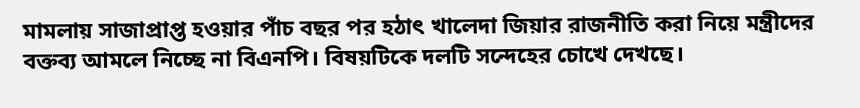মামলায় সাজাপ্রাপ্ত হওয়ার পাঁচ বছর পর হঠাৎ খালেদা জিয়ার রাজনীতি করা নিয়ে মন্ত্রীদের বক্তব্য আমলে নিচ্ছে না বিএনপি। বিষয়টিকে দলটি সন্দেহের চোখে দেখছে।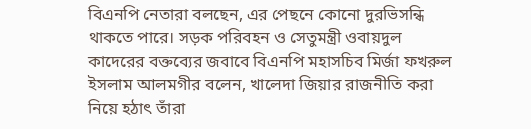বিএনপি নেতারা বলছেন, এর পেছনে কোনো দুরভিসন্ধি থাকতে পারে। সড়ক পরিবহন ও সেতুমন্ত্রী ওবায়দুল কাদেরের বক্তব্যের জবাবে বিএনপি মহাসচিব মির্জা ফখরুল ইসলাম আলমগীর বলেন, খালেদা জিয়ার রাজনীতি করা নিয়ে হঠাৎ তাঁরা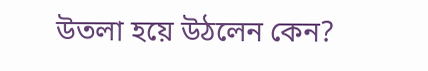উতলা হয়ে উঠলেন কেন?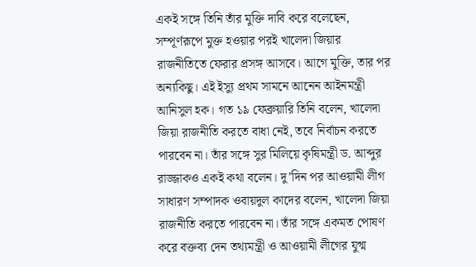একই সঙ্গে তিনি তাঁর মুক্তি দাবি করে বলেছেন, সম্পূর্ণরূপে মুক্ত হওয়ার পরই খালেদা জিয়ার রাজনীতিতে ফেরার প্রসঙ্গ আসবে। আগে মুক্তি, তার পর অন্যকিছু। এই ইস্যু প্রথম সামনে আনেন আইনমন্ত্রী আনিসুল হক। গত ১৯ ফেব্রুয়ারি তিনি বলেন, খালেদা জিয়া রাজনীতি করতে বাধা নেই, তবে নির্বাচন করতে পারবেন না। তাঁর সঙ্গে সুর মিলিয়ে কৃষিমন্ত্রী ড. আব্দুর রাজ্জাকও একই কথা বলেন। দু’দিন পর আওয়ামী লীগ সাধারণ সম্পাদক ওবায়দুল কাদের বলেন, খালেদা জিয়া রাজনীতি করতে পারবেন না। তাঁর সঙ্গে একমত পোষণ করে বক্তব্য দেন তথ্যমন্ত্রী ও আওয়ামী লীগের যুগ্ম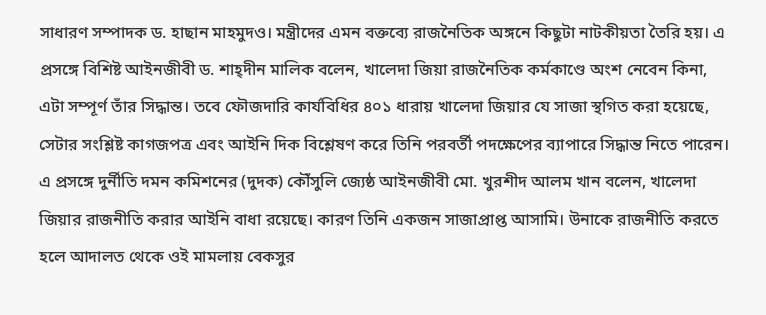সাধারণ সম্পাদক ড. হাছান মাহমুদও। মন্ত্রীদের এমন বক্তব্যে রাজনৈতিক অঙ্গনে কিছুটা নাটকীয়তা তৈরি হয়। এ প্রসঙ্গে বিশিষ্ট আইনজীবী ড. শাহ্দীন মালিক বলেন, খালেদা জিয়া রাজনৈতিক কর্মকাণ্ডে অংশ নেবেন কিনা, এটা সম্পূর্ণ তাঁর সিদ্ধান্ত। তবে ফৌজদারি কার্যবিধির ৪০১ ধারায় খালেদা জিয়ার যে সাজা স্থগিত করা হয়েছে, সেটার সংশ্লিষ্ট কাগজপত্র এবং আইনি দিক বিশ্লেষণ করে তিনি পরবর্তী পদক্ষেপের ব্যাপারে সিদ্ধান্ত নিতে পারেন। এ প্রসঙ্গে দুর্নীতি দমন কমিশনের (দুদক) কৌঁসুলি জ্যেষ্ঠ আইনজীবী মো. খুরশীদ আলম খান বলেন, খালেদা জিয়ার রাজনীতি করার আইনি বাধা রয়েছে। কারণ তিনি একজন সাজাপ্রাপ্ত আসামি। উনাকে রাজনীতি করতে হলে আদালত থেকে ওই মামলায় বেকসুর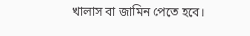খালাস বা জামিন পেতে হবে।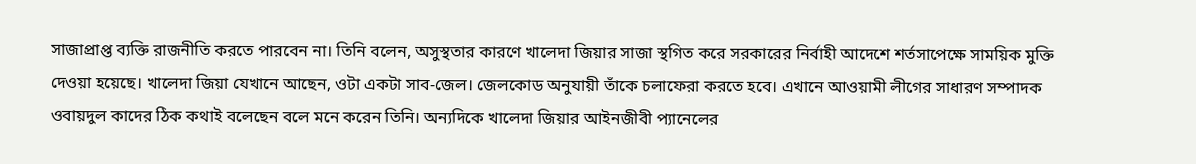সাজাপ্রাপ্ত ব্যক্তি রাজনীতি করতে পারবেন না। তিনি বলেন, অসুস্থতার কারণে খালেদা জিয়ার সাজা স্থগিত করে সরকারের নির্বাহী আদেশে শর্তসাপেক্ষে সাময়িক মুক্তি দেওয়া হয়েছে। খালেদা জিয়া যেখানে আছেন, ওটা একটা সাব-জেল। জেলকোড অনুযায়ী তাঁকে চলাফেরা করতে হবে। এখানে আওয়ামী লীগের সাধারণ সম্পাদক ওবায়দুল কাদের ঠিক কথাই বলেছেন বলে মনে করেন তিনি। অন্যদিকে খালেদা জিয়ার আইনজীবী প্যানেলের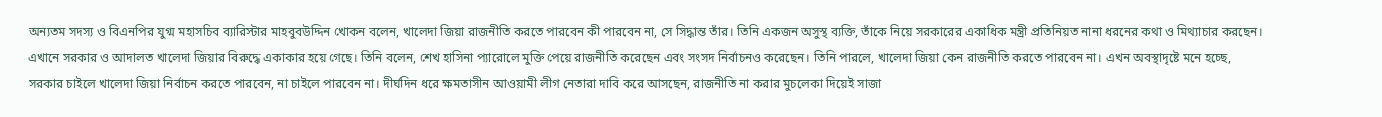অন্যতম সদস্য ও বিএনপির যুগ্ম মহাসচিব ব্যারিস্টার মাহবুবউদ্দিন খোকন বলেন, খালেদা জিয়া রাজনীতি করতে পারবেন কী পারবেন না, সে সিদ্ধান্ত তাঁর। তিনি একজন অসুস্থ ব্যক্তি, তাঁকে নিয়ে সরকারের একাধিক মন্ত্রী প্রতিনিয়ত নানা ধরনের কথা ও মিথ্যাচার করছেন। এখানে সরকার ও আদালত খালেদা জিয়ার বিরুদ্ধে একাকার হয়ে গেছে। তিনি বলেন, শেখ হাসিনা প্যারোলে মুক্তি পেয়ে রাজনীতি করেছেন এবং সংসদ নির্বাচনও করেছেন। তিনি পারলে, খালেদা জিয়া কেন রাজনীতি করতে পারবেন না। এখন অবস্থাদৃষ্টে মনে হচ্ছে, সরকার চাইলে খালেদা জিয়া নির্বাচন করতে পারবেন, না চাইলে পারবেন না। দীর্ঘদিন ধরে ক্ষমতাসীন আওয়ামী লীগ নেতারা দাবি করে আসছেন, রাজনীতি না করার মুচলেকা দিয়েই সাজা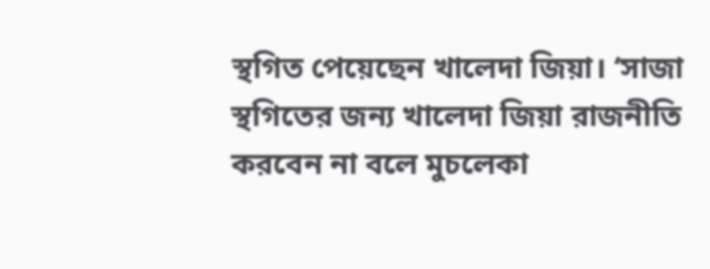স্থগিত পেয়েছেন খালেদা জিয়া। ‘সাজা স্থগিতের জন্য খালেদা জিয়া রাজনীতি করবেন না বলে মুচলেকা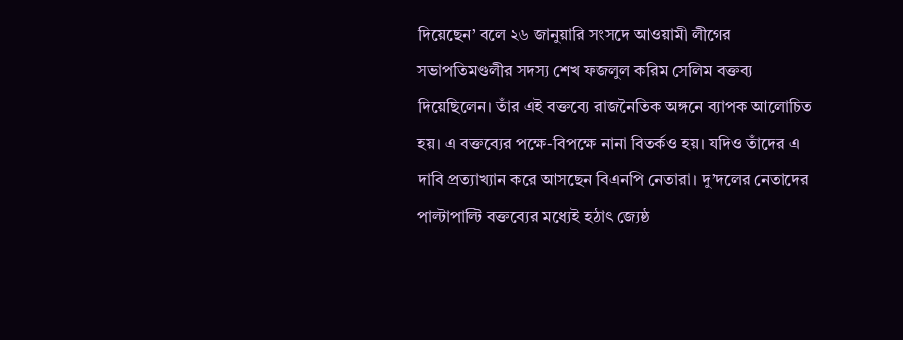দিয়েছেন’ বলে ২৬ জানুয়ারি সংসদে আওয়ামী লীগের সভাপতিমণ্ডলীর সদস্য শেখ ফজলুল করিম সেলিম বক্তব্য দিয়েছিলেন। তাঁর এই বক্তব্যে রাজনৈতিক অঙ্গনে ব্যাপক আলোচিত হয়। এ বক্তব্যের পক্ষে-বিপক্ষে নানা বিতর্কও হয়। যদিও তাঁদের এ দাবি প্রত্যাখ্যান করে আসছেন বিএনপি নেতারা। দু’দলের নেতাদের পাল্টাপাল্টি বক্তব্যের মধ্যেই হঠাৎ জ্যেষ্ঠ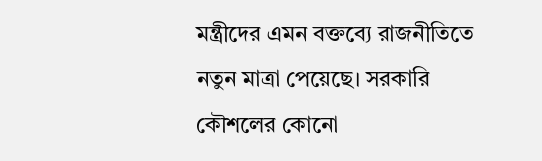মন্ত্রীদের এমন বক্তব্যে রাজনীতিতে নতুন মাত্রা পেয়েছে। সরকারি কৌশলের কোনো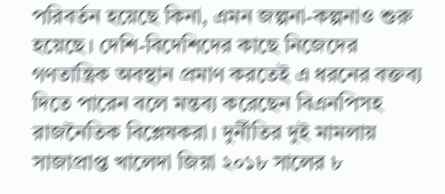পরিবর্তন হয়েছে কিনা, এমন জল্পনা-কল্পনাও শুরু হয়েছে। দেশি-বিদেশিদের কাছে নিজেদের গণতান্ত্রিক অবস্থান প্রমাণ করতেই এ ধরনের বক্তব্য দিতে পারেন বলে মন্তব্য করেছেন বিএনপিসহ রাজনৈতিক বিশ্লেষকরা। দুর্নীতির দুই মামলায় সাজাপ্রাপ্ত খালেদা জিয়া ২০১৮ সালের ৮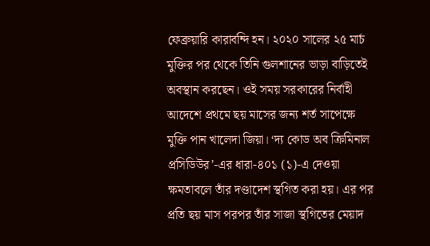ফেব্রুয়ারি কারাবন্দি হন। ২০২০ সালের ২৫ মার্চ মুক্তির পর থেকে তিনি গুলশানের ভাড়া বাড়িতেই অবস্থান করছেন। ওই সময় সরকারের নির্বাহী আদেশে প্রথমে ছয় মাসের জন্য শর্ত সাপেক্ষে মুক্তি পান খালেদা জিয়া। ‘দ্য কোড অব ক্রিমিনাল প্রসিডিউর’-এর ধারা-৪০১ (১)-এ দেওয়া ক্ষমতাবলে তাঁর দণ্ডাদেশ স্থগিত করা হয়। এর পর প্রতি ছয় মাস পরপর তাঁর সাজা স্থগিতের মেয়াদ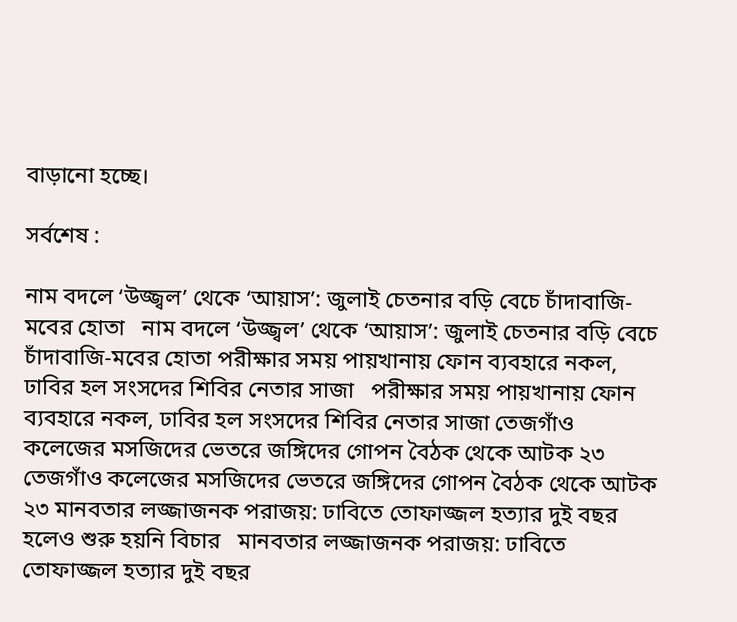বাড়ানো হচ্ছে।

সর্বশেষ :

নাম বদলে ‘উজ্জ্বল’ থেকে ‘আয়াস’: জুলাই চেতনার বড়ি বেচে চাঁদাবাজি-মবের হোতা   নাম বদলে ‘উজ্জ্বল’ থেকে ‘আয়াস’: জুলাই চেতনার বড়ি বেচে চাঁদাবাজি-মবের হোতা পরীক্ষার সময় পায়খানায় ফোন ব্যবহারে নকল, ঢাবির হল সংসদের শিবির নেতার সাজা   পরীক্ষার সময় পায়খানায় ফোন ব্যবহারে নকল, ঢাবির হল সংসদের শিবির নেতার সাজা তেজগাঁও কলেজের মসজিদের ভেতরে জঙ্গিদের গোপন বৈঠক থেকে আটক ২৩   তেজগাঁও কলেজের মসজিদের ভেতরে জঙ্গিদের গোপন বৈঠক থেকে আটক ২৩ মানবতার লজ্জাজনক পরাজয়: ঢাবিতে তোফাজ্জল হত্যার দুই বছর হলেও শুরু হয়নি বিচার   মানবতার লজ্জাজনক পরাজয়: ঢাবিতে তোফাজ্জল হত্যার দুই বছর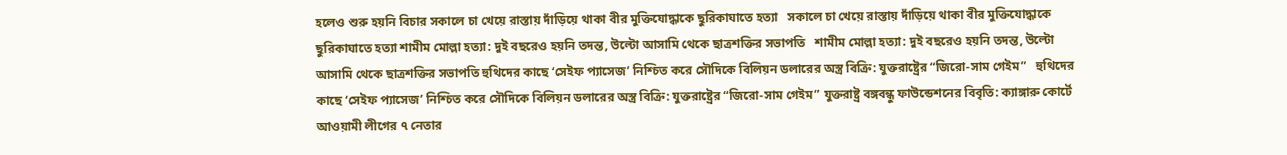হলেও শুরু হয়নি বিচার সকালে চা খেয়ে রাস্তায় দাঁড়িয়ে থাকা বীর মুক্তিযোদ্ধাকে ছুরিকাঘাতে হত্যা   সকালে চা খেয়ে রাস্তায় দাঁড়িয়ে থাকা বীর মুক্তিযোদ্ধাকে ছুরিকাঘাতে হত্যা শামীম মোল্লা হত্যা: দুই বছরেও হয়নি তদন্ত, উল্টো আসামি থেকে ছাত্রশক্তির সভাপতি   শামীম মোল্লা হত্যা: দুই বছরেও হয়নি তদন্ত, উল্টো আসামি থেকে ছাত্রশক্তির সভাপতি হুথিদের কাছে ‘সেইফ প্যাসেজ’ নিশ্চিত করে সৌদিকে বিলিয়ন ডলারের অস্ত্র বিক্রি: যুক্তরাষ্ট্রের “জিরো-সাম গেইম”   হুথিদের কাছে ‘সেইফ প্যাসেজ’ নিশ্চিত করে সৌদিকে বিলিয়ন ডলারের অস্ত্র বিক্রি: যুক্তরাষ্ট্রের “জিরো-সাম গেইম” যুক্তরাষ্ট্র বঙ্গবন্ধু ফাউন্ডেশনের বিবৃতি: ক্যাঙ্গারু কোর্টে আওয়ামী লীগের ৭ নেতার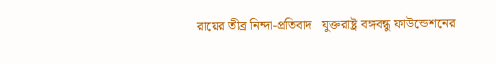রায়ের তীব্র নিন্দা-প্রতিবাদ   যুক্তরাষ্ট্র বঙ্গবন্ধু ফাউন্ডেশনের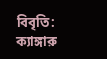বিবৃতি: ক্যাঙ্গারু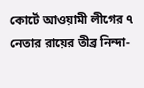কোর্টে আওয়ামী লীগের ৭ নেতার রায়ের তীব্র নিন্দা-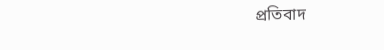প্রতিবাদ